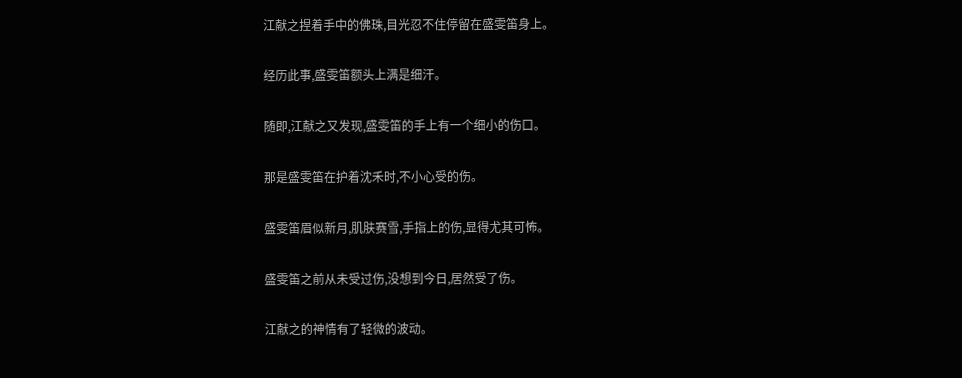江献之捏着手中的佛珠,目光忍不住停留在盛雯笛身上。

经历此事,盛雯笛额头上满是细汗。

随即,江献之又发现,盛雯笛的手上有一个细小的伤口。

那是盛雯笛在护着沈禾时,不小心受的伤。

盛雯笛眉似新月,肌肤赛雪,手指上的伤,显得尤其可怖。

盛雯笛之前从未受过伤,没想到今日,居然受了伤。

江献之的神情有了轻微的波动。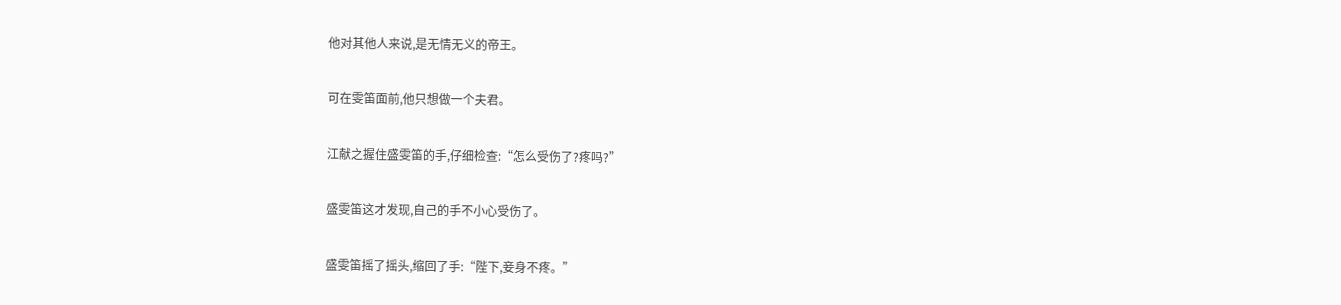他对其他人来说,是无情无义的帝王。

可在雯笛面前,他只想做一个夫君。

江献之握住盛雯笛的手,仔细检查:“怎么受伤了?疼吗?”

盛雯笛这才发现,自己的手不小心受伤了。

盛雯笛摇了摇头,缩回了手:“陛下,妾身不疼。”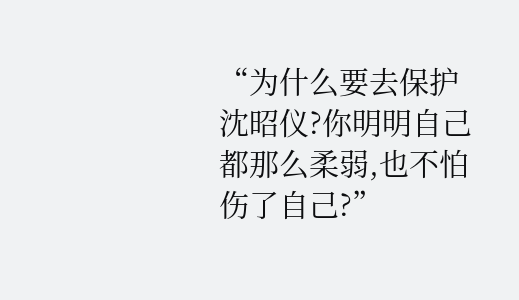“为什么要去保护沈昭仪?你明明自己都那么柔弱,也不怕伤了自己?”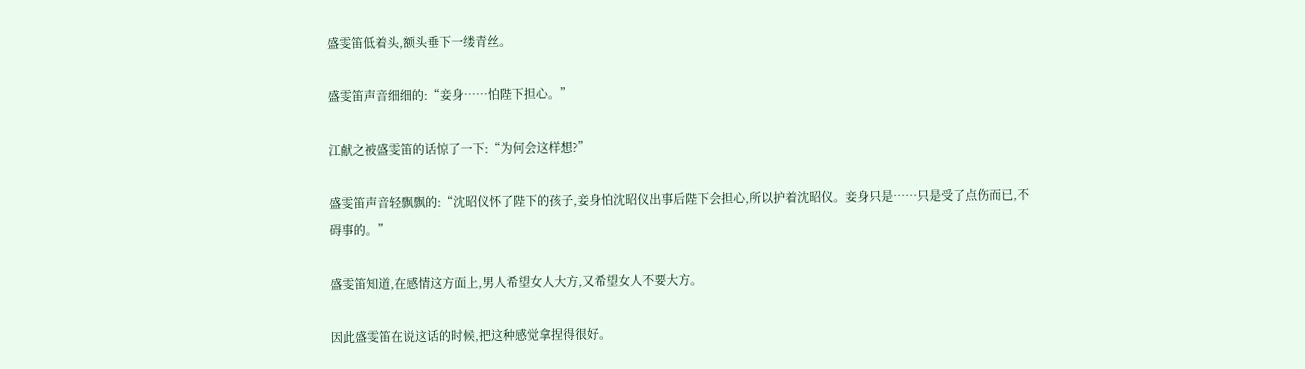盛雯笛低着头,额头垂下一缕青丝。

盛雯笛声音细细的:“妾身……怕陛下担心。”

江献之被盛雯笛的话惊了一下:“为何会这样想?”

盛雯笛声音轻飘飘的:“沈昭仪怀了陛下的孩子,妾身怕沈昭仪出事后陛下会担心,所以护着沈昭仪。妾身只是……只是受了点伤而已,不碍事的。”

盛雯笛知道,在感情这方面上,男人希望女人大方,又希望女人不要大方。

因此盛雯笛在说这话的时候,把这种感觉拿捏得很好。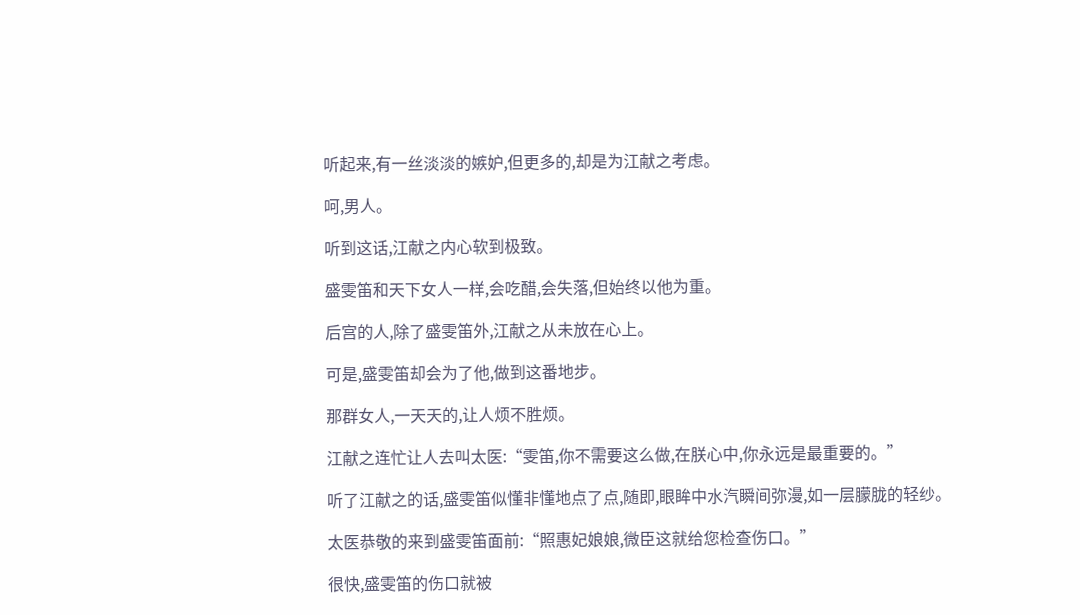听起来,有一丝淡淡的嫉妒,但更多的,却是为江献之考虑。

呵,男人。

听到这话,江献之内心软到极致。

盛雯笛和天下女人一样,会吃醋,会失落,但始终以他为重。

后宫的人,除了盛雯笛外,江献之从未放在心上。

可是,盛雯笛却会为了他,做到这番地步。

那群女人,一天天的,让人烦不胜烦。

江献之连忙让人去叫太医:“雯笛,你不需要这么做,在朕心中,你永远是最重要的。”

听了江献之的话,盛雯笛似懂非懂地点了点,随即,眼眸中水汽瞬间弥漫,如一层朦胧的轻纱。

太医恭敬的来到盛雯笛面前:“照惠妃娘娘,微臣这就给您检查伤口。”

很快,盛雯笛的伤口就被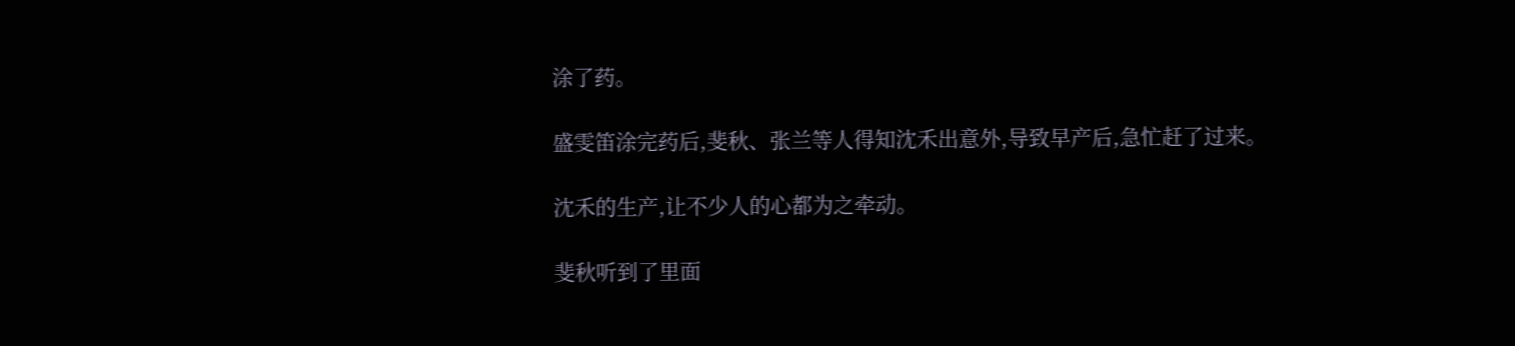涂了药。

盛雯笛涂完药后,斐秋、张兰等人得知沈禾出意外,导致早产后,急忙赶了过来。

沈禾的生产,让不少人的心都为之牵动。

斐秋听到了里面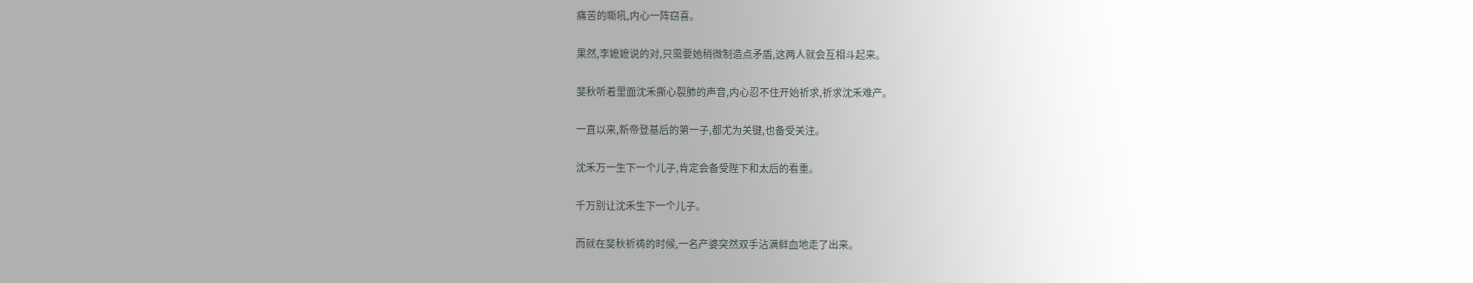痛苦的嘶吼,内心一阵窃喜。

果然,李嬷嬷说的对,只需要她稍微制造点矛盾,这两人就会互相斗起来。

斐秋听着里面沈禾撕心裂肺的声音,内心忍不住开始祈求,祈求沈禾难产。

一直以来,新帝登基后的第一子,都尤为关键,也备受关注。

沈禾万一生下一个儿子,肯定会备受陛下和太后的看重。

千万别让沈禾生下一个儿子。

而就在斐秋祈祷的时候,一名产婆突然双手沾满鲜血地走了出来。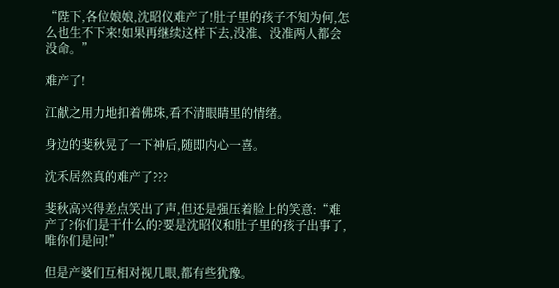“陛下,各位娘娘,沈昭仪难产了!肚子里的孩子不知为何,怎么也生不下来!如果再继续这样下去,没准、没准两人都会没命。”

难产了!

江献之用力地扣着佛珠,看不清眼睛里的情绪。

身边的斐秋晃了一下神后,随即内心一喜。

沈禾居然真的难产了???

斐秋高兴得差点笑出了声,但还是强压着脸上的笑意:“难产了?你们是干什么的?要是沈昭仪和肚子里的孩子出事了,唯你们是问!”

但是产婆们互相对视几眼,都有些犹豫。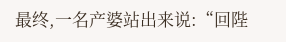最终,一名产婆站出来说:“回陛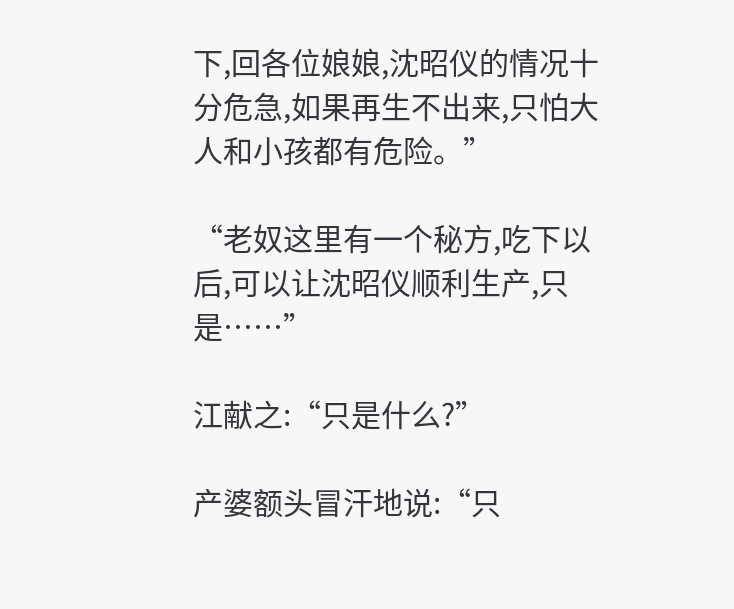下,回各位娘娘,沈昭仪的情况十分危急,如果再生不出来,只怕大人和小孩都有危险。”

“老奴这里有一个秘方,吃下以后,可以让沈昭仪顺利生产,只是……”

江献之:“只是什么?”

产婆额头冒汗地说:“只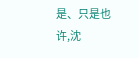是、只是也许,沈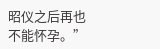昭仪之后再也不能怀孕。”